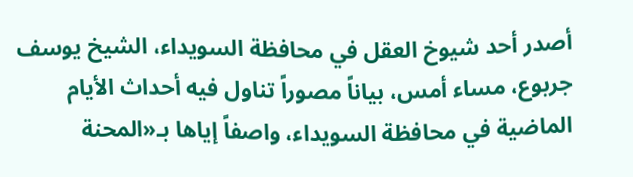أصدر أحد شيوخ العقل في محافظة السويداء، الشيخ يوسف جربوع، مساء أمس، بياناً مصوراً تناول فيه أحداث الأيام الماضية في محافظة السويداء، واصفاً إياها بـ«المحنة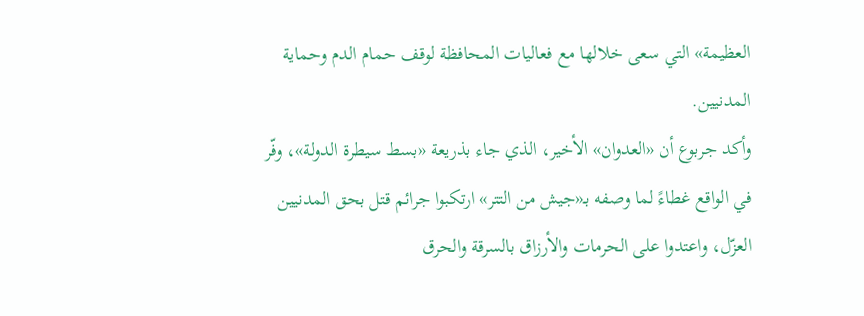العظيمة» التي سعى خلالها مع فعاليات المحافظة لوقف حمام الدم وحماية المدنيين.
وأكد جربوع أن «العدوان» الأخير، الذي جاء بذريعة «بسط سيطرة الدولة»، وفّر في الواقع غطاءً لما وصفه بـ«جيش من التتر» ارتكبوا جرائم قتل بحق المدنيين العزّل، واعتدوا على الحرمات والأرزاق بالسرقة والحرق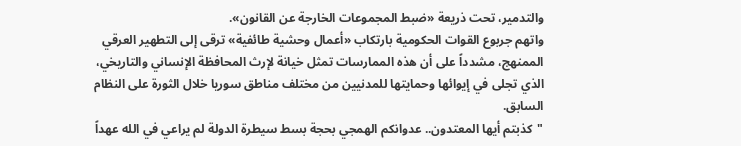والتدمير، تحت ذريعة «ضبط المجموعات الخارجة عن القانون».
واتهم جربوع القوات الحكومية بارتكاب «أعمال وحشية طائفية» ترقى إلى التطهير العرقي الممنهج، مشدداً على أن هذه الممارسات تمثل خيانة لإرث المحافظة الإنساني والتاريخي، الذي تجلى في إيوائها وحمايتها للمدنيين من مختلف مناطق سوريا خلال الثورة على النظام السابق.
"كذبتم أيها المعتدون.. عدوانكم الهمجي بحجة بسط سيطرة الدولة لم يراعي في الله عهداً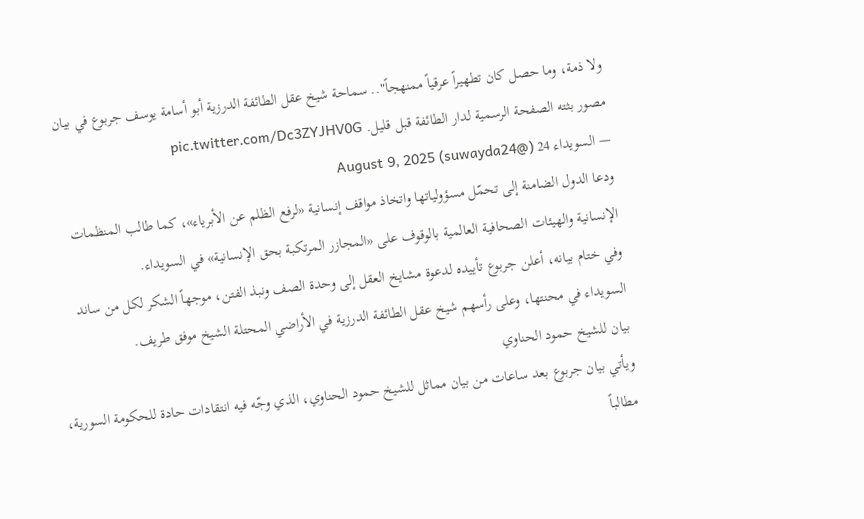ولا ذمة، وما حصل كان تطهيراً عرقياً ممنهجاً".. سماحة شيخ عقل الطائفة الدرزية أبو أسامة يوسف جربوع في بيان مصور بثته الصفحة الرسمية لدار الطائفة قبل قليل. pic.twitter.com/Dc3ZYJHV0G
— السويداء 24 (@suwayda24) August 9, 2025
ودعا الدول الضامنة إلى تحمّل مسؤولياتها واتخاذ مواقف إنسانية «لرفع الظلم عن الأبرياء»، كما طالب المنظمات الإنسانية والهيئات الصحافية العالمية بالوقوف على «المجازر المرتكبة بحق الإنسانية» في السويداء.
وفي ختام بيانه، أعلن جربوع تأييده لدعوة مشايخ العقل إلى وحدة الصف ونبذ الفتن، موجهاً الشكر لكل من ساند السويداء في محنتها، وعلى رأسهم شيخ عقل الطائفة الدرزية في الأراضي المحتلة الشيخ موفق طريف.
بيان للشيخ حمود الحناوي
ويأتي بيان جربوع بعد ساعات من بيان مماثل للشيخ حمود الحناوي، الذي وجّه فيه انتقادات حادة للحكومة السورية، مطالباً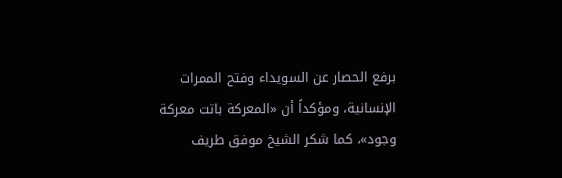برفع الحصار عن السويداء وفتح الممرات الإنسانية، ومؤكداً أن «المعركة باتت معركة وجود»، كما شكر الشيخ موفق طريف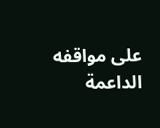على مواقفه الداعمة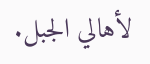لأهالي الجبل.